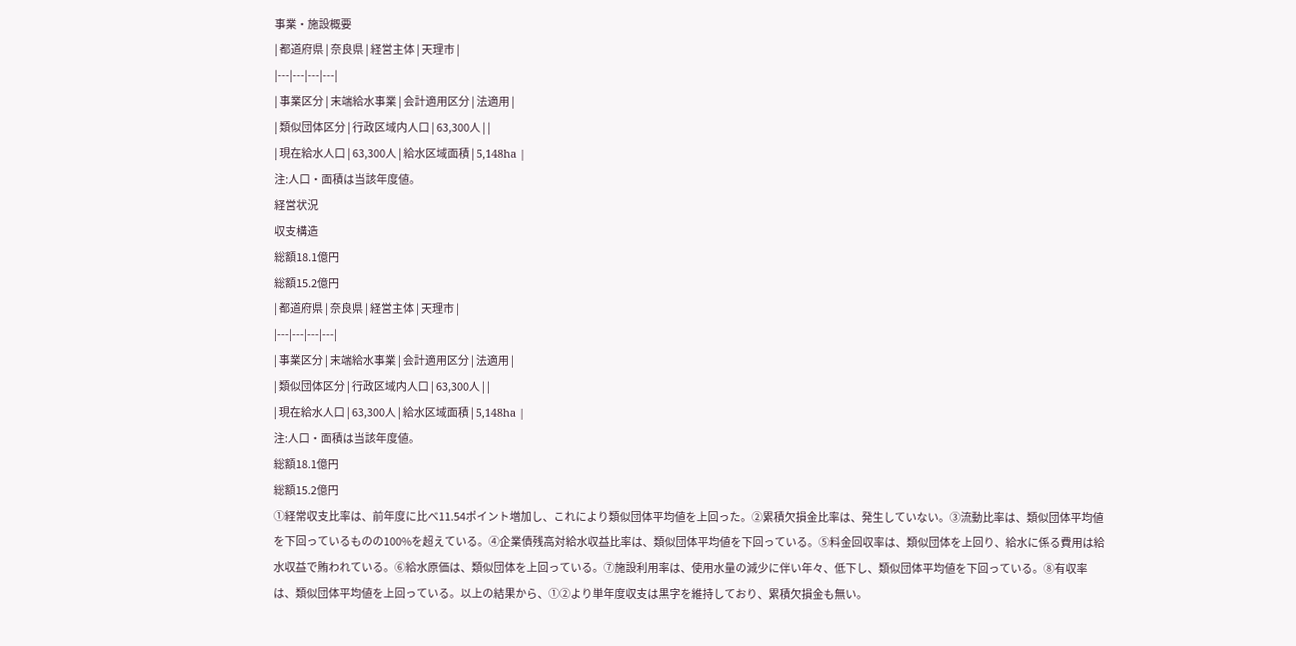事業・施設概要
| 都道府県 | 奈良県 | 経営主体 | 天理市 |
|---|---|---|---|
| 事業区分 | 末端給水事業 | 会計適用区分 | 法適用 |
| 類似団体区分 | 行政区域内人口 | 63,300人 | |
| 現在給水人口 | 63,300人 | 給水区域面積 | 5,148ha |
注:人口・面積は当該年度値。
経営状況
収支構造
総額18.1億円
総額15.2億円
| 都道府県 | 奈良県 | 経営主体 | 天理市 |
|---|---|---|---|
| 事業区分 | 末端給水事業 | 会計適用区分 | 法適用 |
| 類似団体区分 | 行政区域内人口 | 63,300人 | |
| 現在給水人口 | 63,300人 | 給水区域面積 | 5,148ha |
注:人口・面積は当該年度値。
総額18.1億円
総額15.2億円
①経常収支比率は、前年度に比べ11.54ポイント増加し、これにより類似団体平均値を上回った。②累積欠損金比率は、発生していない。③流動比率は、類似団体平均値を下回っているものの100%を超えている。④企業債残高対給水収益比率は、類似団体平均値を下回っている。⑤料金回収率は、類似団体を上回り、給水に係る費用は給水収益で賄われている。⑥給水原価は、類似団体を上回っている。⑦施設利用率は、使用水量の減少に伴い年々、低下し、類似団体平均値を下回っている。⑧有収率は、類似団体平均値を上回っている。以上の結果から、①②より単年度収支は黒字を維持しており、累積欠損金も無い。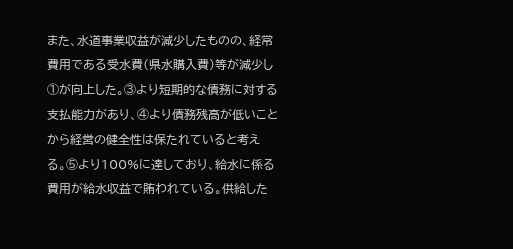また、水道事業収益が減少したものの、経常費用である受水費(県水購入費)等が減少し①が向上した。③より短期的な債務に対する支払能力があり、④より債務残高が低いことから経営の健全性は保たれていると考える。⑤より100%に達しており、給水に係る費用が給水収益で賄われている。供給した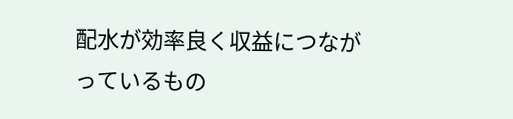配水が効率良く収益につながっているもの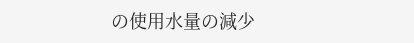の使用水量の減少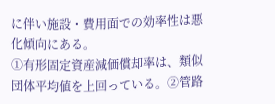に伴い施設・費用面での効率性は悪化傾向にある。
①有形固定資産減価償却率は、類似団体平均値を上回っている。②管路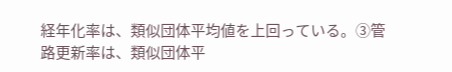経年化率は、類似団体平均値を上回っている。③管路更新率は、類似団体平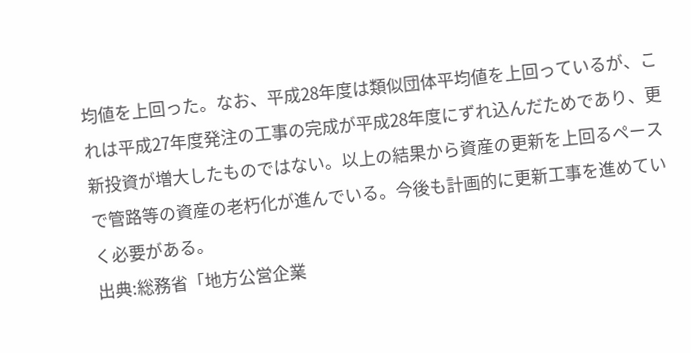均値を上回った。なお、平成28年度は類似団体平均値を上回っているが、これは平成27年度発注の工事の完成が平成28年度にずれ込んだためであり、更新投資が増大したものではない。以上の結果から資産の更新を上回るペースで管路等の資産の老朽化が進んでいる。今後も計画的に更新工事を進めていく必要がある。
出典:総務省「地方公営企業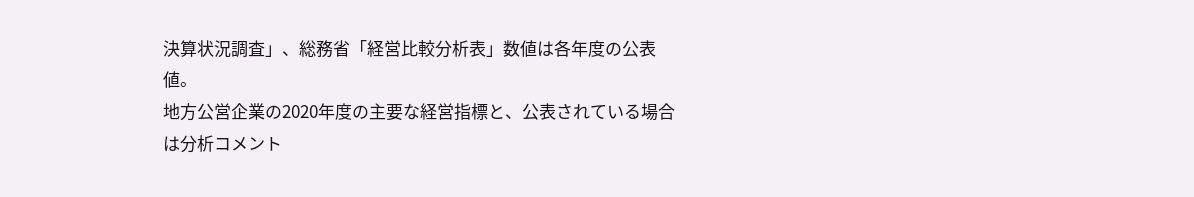決算状況調査」、総務省「経営比較分析表」数値は各年度の公表値。
地方公営企業の2020年度の主要な経営指標と、公表されている場合は分析コメント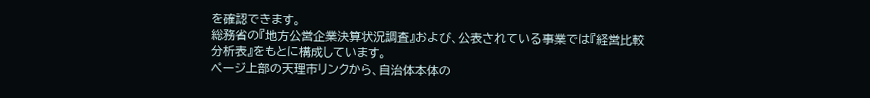を確認できます。
総務省の『地方公営企業決算状況調査』および、公表されている事業では『経営比較分析表』をもとに構成しています。
ページ上部の天理市リンクから、自治体本体の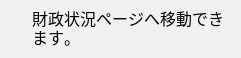財政状況ページへ移動できます。